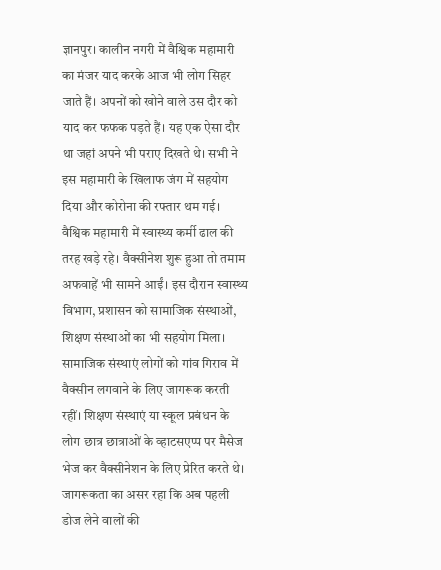ज्ञानपुर। कालीन नगरी में वैश्विक महामारी का मंजर याद करके आज भी लोग सिहर जाते हैं। अपनों को खोने वाले उस दौर को याद कर फफक पड़ते हैं। यह एक ऐसा दौर था जहां अपने भी पराए दिखते थे। सभी ने इस महामारी के खिलाफ जंग में सहयोग दिया और कोरोना की रफ्तार थम गई।
वैश्विक महामारी में स्वास्थ्य कर्मी ढाल की तरह खड़े रहे। वैक्सीनेश शुरू हुआ तो तमाम अफवाहें भी सामने आईं। इस दौरान स्वास्थ्य विभाग, प्रशासन को सामाजिक संस्थाओं, शिक्षण संस्थाओं का भी सहयोग मिला। सामाजिक संस्थाएं लोगों को गांव गिराव में वैक्सीन लगवाने के लिए जागरूक करती रहीं। शिक्षण संस्थाएं या स्कूल प्रबंधन के लोग छात्र छात्राओं के व्हाटसएप्प पर मैसेज भेज कर वैक्सीनेशन के लिए प्रेरित करते थे। जागरूकता का असर रहा कि अब पहली डोज लेने वालों की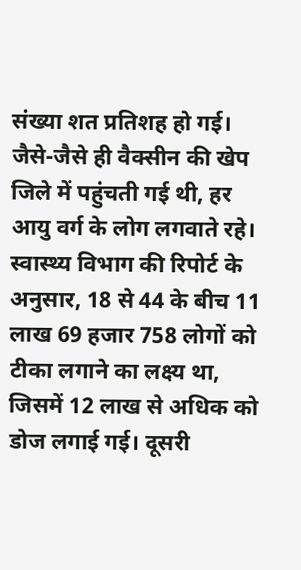संख्या शत प्रतिशह हो गई। जैसे-जैसे ही वैक्सीन की खेप जिले में पहुंचती गई थी, हर आयु वर्ग के लोग लगवाते रहे। स्वास्थ्य विभाग की रिपोर्ट के अनुसार, 18 से 44 के बीच 11 लाख 69 हजार 758 लोगों को टीका लगाने का लक्ष्य था, जिसमें 12 लाख से अधिक को डोज लगाई गई। दूसरी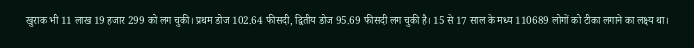खुराक भी 11 लाख 19 हजार 299 को लग चुकी। प्रथम डोज 102.64 फीसदी, द्वितीय डोज 95.69 फीसदी लग चुकी है। 15 से 17 साल के मध्य 110689 लोगों को टीका लगाने का लक्ष्य था।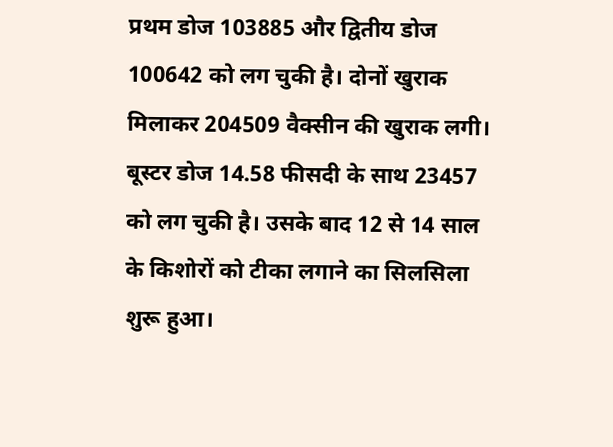प्रथम डोज 103885 और द्वितीय डोज 100642 को लग चुकी है। दोनों खुराक मिलाकर 204509 वैक्सीन की खुराक लगी। बूस्टर डोज 14.58 फीसदी के साथ 23457 को लग चुकी है। उसके बाद 12 से 14 साल के किशोरों को टीका लगाने का सिलसिला शुरू हुआ।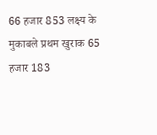66 हजार 853 लक्ष्य के मुकाबले प्रथम खुराक 65 हजार 183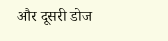और दूसरी डोज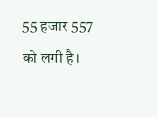55 हजार 557 को लगी है।